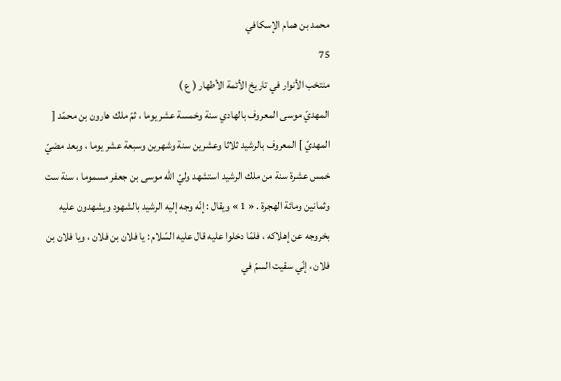محمد بن همام الإسكافي
75
منتخب الأنوار في تاريخ الأئمة الأطهار ( ع )
المهديّ موسى المعروف بالهادي سنة وخمسة عشر يوما ، ثمّ ملك هارون بن محمّد [ المهديّ ] المعروف بالرشيد ثلاثا وعشرين سنة وشهرين وسبعة عشر يوما ، وبعد مضيّ خمس عشرة سنة من ملك الرشيد استشهد وليّ اللّه موسى بن جعفر مسموما ، سنة ست وثمانين ومائة الهجرة . « 1 » ويقال : إنّه وجه إليه الرشيد بالشهود ويشهدون عليه بخروجه عن إهلاكه ، فلمّا دخلوا عليه قال عليه السّلام : يا فلان بن فلان ، ويا فلان بن فلان ، إنّي سقيت السمّ في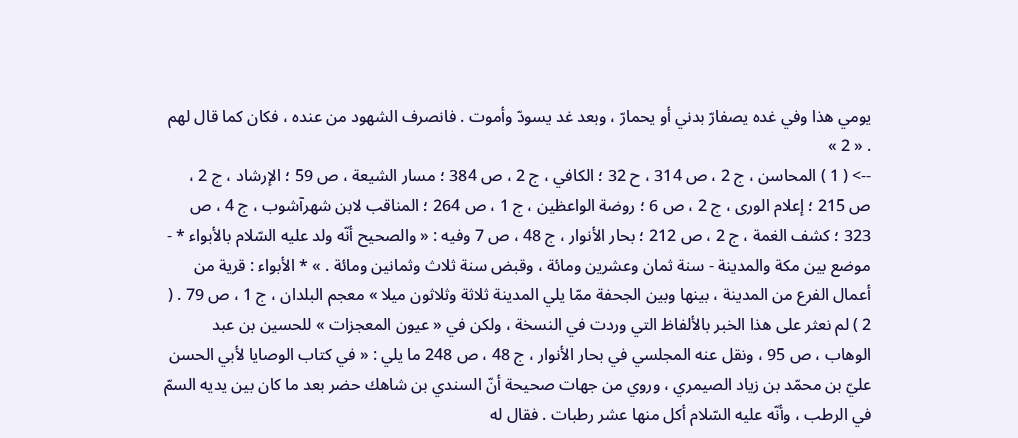يومي هذا وفي غده يصفارّ بدني أو يحمارّ ، وبعد غد يسودّ وأموت . فانصرف الشهود من عنده ، فكان كما قال لهم . « 2 »
--> ( 1 ) المحاسن ، ج 2 ، ص 314 ، ح 32 ؛ الكافي ، ج 2 ، ص 384 ؛ مسار الشيعة ، ص 59 ؛ الإرشاد ، ج 2 ، ص 215 ؛ إعلام الورى ، ج 2 ، ص 6 ؛ روضة الواعظين ، ج 1 ، ص 264 ؛ المناقب لابن شهرآشوب ، ج 4 ، ص 323 ؛ كشف الغمة ، ج 2 ، ص 212 ؛ بحار الأنوار ، ج 48 ، ص 7 وفيه : « والصحيح أنّه ولد عليه السّلام بالأبواء * - موضع بين مكة والمدينة - سنة ثمان وعشرين ومائة ، وقبض سنة ثلاث وثمانين ومائة . » * الأبواء : قرية من أعمال الفرع من المدينة ، بينها وبين الجحفة ممّا يلي المدينة ثلاثة وثلاثون ميلا » معجم البلدان ، ج 1 ، ص 79 . ( 2 ) لم نعثر على هذا الخبر بالألفاظ التي وردت في النسخة ، ولكن في « عيون المعجزات » للحسين بن عبد الوهاب ، ص 95 ، ونقل عنه المجلسي في بحار الأنوار ، ج 48 ، ص 248 ما يلي : « في كتاب الوصايا لأبي الحسن عليّ بن محمّد بن زياد الصيمري ، وروي من جهات صحيحة أنّ السندي بن شاهك حضر بعد ما كان بين يديه السمّ في الرطب ، وأنّه عليه السّلام أكل منها عشر رطبات . فقال له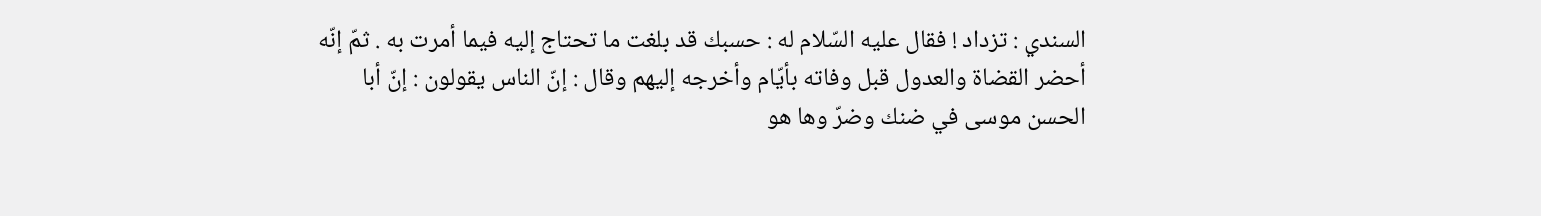السندي : تزداد ! فقال عليه السّلام له : حسبك قد بلغت ما تحتاج إليه فيما أمرت به . ثمّ إنّه أحضر القضاة والعدول قبل وفاته بأيّام وأخرجه إليهم وقال : إنّ الناس يقولون : إنّ أبا الحسن موسى في ضنك وضرّ وها هو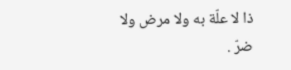ذا لا علّة به ولا مرض ولا ضرّ .